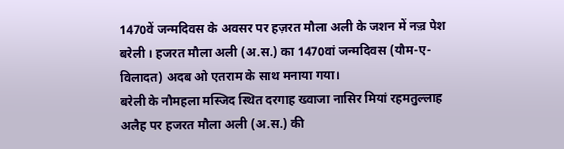1470वें जन्मदिवस के अवसर पर हज़रत मौला अली के जशन में नज़्र पेश
बरेली । हजरत मौला अली (अ.स.) का 1470वां जन्मदिवस (यौम-ए-विलादत) अदब ओ एतराम के साथ मनाया गया।
बरेली के नौमहला मस्जिद स्थित दरगाह ख्वाजा नासिर मियां रहमतुल्लाह अलैह पर हजरत मौला अली (अ.स.) की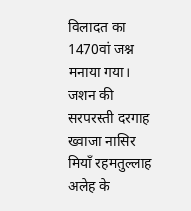विलादत का 1470वां जश्न मनाया गया।
जशन की सरपरस्ती दरगाह ख्वाजा नासिर मियाँ रहमतुल्लाह अलेह के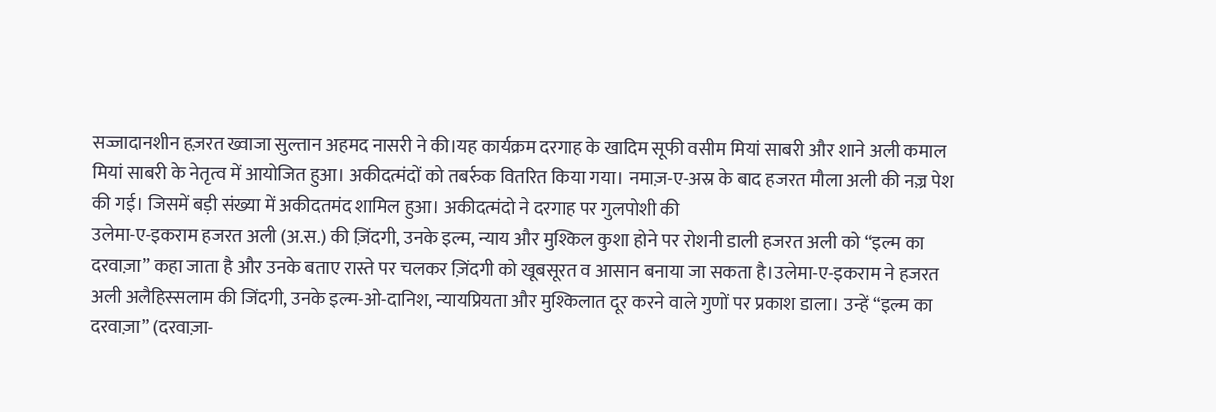सज्जादानशीन हज़रत ख्वाजा सुल्तान अहमद नासरी ने की।यह कार्यक्रम दरगाह के खादिम सूफी वसीम मियां साबरी और शाने अली कमाल मियां साबरी के नेतृत्व में आयोजित हुआ। अकीदत्मंदों को तबर्रुक वितरित किया गया। नमाज़-ए-अस्र के बाद हजरत मौला अली की नज़्र पेश की गई। जिसमें बड़ी संख्या में अकीदतमंद शामिल हुआ। अकीदत्मंदो ने दरगाह पर गुलपोशी की
उलेमा-ए-इकराम हजरत अली (अ.स.) की ज़िंदगी, उनके इल्म, न्याय और मुश्किल कुशा होने पर रोशनी डाली हजरत अली को “इल्म का दरवाज़ा” कहा जाता है और उनके बताए रास्ते पर चलकर ज़िंदगी को खूबसूरत व आसान बनाया जा सकता है।उलेमा-ए-इकराम ने हजरत अली अलैहिस्सलाम की जिंदगी, उनके इल्म-ओ-दानिश, न्यायप्रियता और मुश्किलात दूर करने वाले गुणों पर प्रकाश डाला। उन्हें “इल्म का दरवाज़ा” (दरवाज़ा-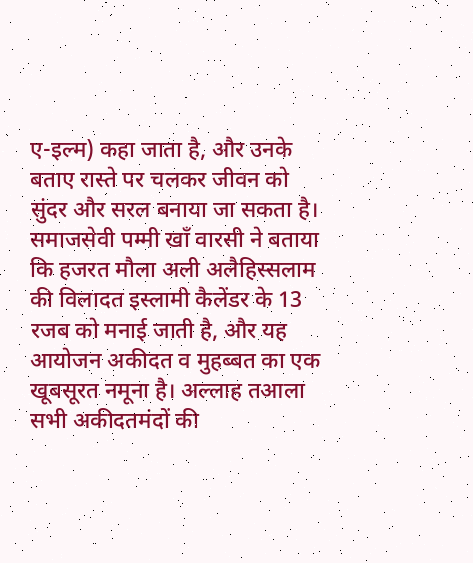ए-इल्म) कहा जाता है, और उनके बताए रास्ते पर चलकर जीवन को सुंदर और सरल बनाया जा सकता है।
समाजसेवी पम्मी खाँ वारसी ने बताया कि हजरत मौला अली अलैहिस्सलाम की विलादत इस्लामी कैलेंडर के 13 रजब को मनाई जाती है, और यह आयोजन अकीदत व मुहब्बत का एक खूबसूरत नमूना है। अल्लाह तआला सभी अकीदतमंदों की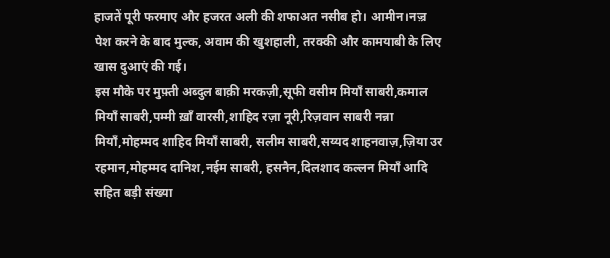हाजतें पूरी फरमाए और हजरत अली की शफाअत नसीब हो। आमीन।नज़्र पेश करने के बाद मुल्क, अवाम की खुशहाली, तरक्की और कामयाबी के लिए खास दुआएं की गई।
इस मौके पर मुफ़्ती अब्दुल बाक़ी मरकज़ी,सूफी वसीम मियाँ साबरी,कमाल मियाँ साबरी,पम्मी ख़ाँ वारसी,शाहिद रज़ा नूरी,रिज़वान साबरी नन्ना मियाँ,मोहम्मद शाहिद मियाँ साबरी, सलीम साबरी,सय्यद शाहनवाज़,ज़िया उर रहमान,मोहम्मद दानिश,नईम साबरी, हसनैन,दिलशाद कल्लन मियाँ आदि सहित बड़ी संख्या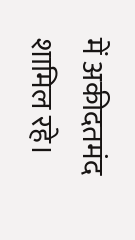में अकीदतमंद शामिल रहे।